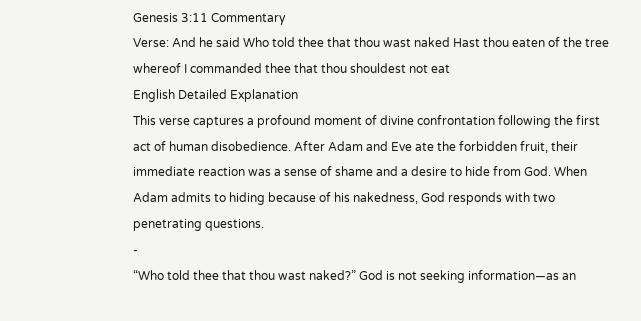Genesis 3:11 Commentary
Verse: And he said Who told thee that thou wast naked Hast thou eaten of the tree whereof I commanded thee that thou shouldest not eat
English Detailed Explanation
This verse captures a profound moment of divine confrontation following the first act of human disobedience. After Adam and Eve ate the forbidden fruit, their immediate reaction was a sense of shame and a desire to hide from God. When Adam admits to hiding because of his nakedness, God responds with two penetrating questions.
-
“Who told thee that thou wast naked?” God is not seeking information—as an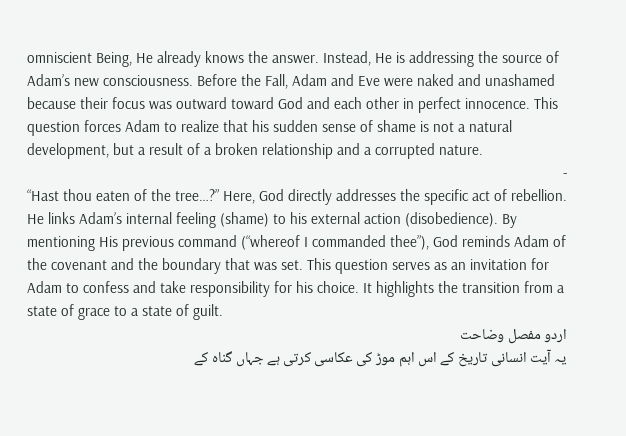omniscient Being, He already knows the answer. Instead, He is addressing the source of Adam’s new consciousness. Before the Fall, Adam and Eve were naked and unashamed because their focus was outward toward God and each other in perfect innocence. This question forces Adam to realize that his sudden sense of shame is not a natural development, but a result of a broken relationship and a corrupted nature.
-
“Hast thou eaten of the tree…?” Here, God directly addresses the specific act of rebellion. He links Adam’s internal feeling (shame) to his external action (disobedience). By mentioning His previous command (“whereof I commanded thee”), God reminds Adam of the covenant and the boundary that was set. This question serves as an invitation for Adam to confess and take responsibility for his choice. It highlights the transition from a state of grace to a state of guilt.
اردو مفصل وضاحت
یہ آیت انسانی تاریخ کے اس اہم موڑ کی عکاسی کرتی ہے جہاں گناہ کے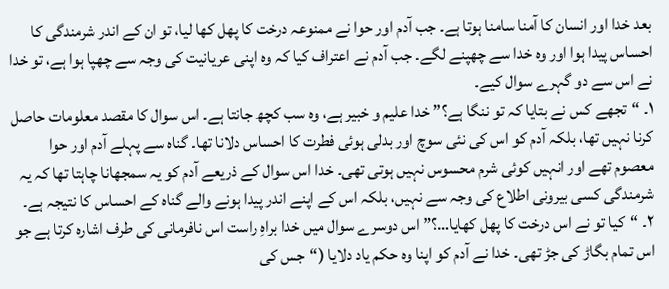بعد خدا اور انسان کا آمنا سامنا ہوتا ہے۔ جب آدم اور حوا نے ممنوعہ درخت کا پھل کھا لیا، تو ان کے اندر شرمندگی کا احساس پیدا ہوا اور وہ خدا سے چھپنے لگے۔ جب آدم نے اعتراف کیا کہ وہ اپنی عریانیت کی وجہ سے چھپا ہوا ہے، تو خدا نے اس سے دو گہرے سوال کیے۔
۱۔ “تجھے کس نے بتایا کہ تو ننگا ہے؟” خدا علیم و خبیر ہے، وہ سب کچھ جانتا ہے۔ اس سوال کا مقصد معلومات حاصل کرنا نہیں تھا، بلکہ آدم کو اس کی نئی سوچ اور بدلی ہوئی فطرت کا احساس دلانا تھا۔ گناہ سے پہلے آدم اور حوا معصوم تھے اور انہیں کوئی شرم محسوس نہیں ہوتی تھی۔ خدا اس سوال کے ذریعے آدم کو یہ سمجھانا چاہتا تھا کہ یہ شرمندگی کسی بیرونی اطلاع کی وجہ سے نہیں، بلکہ اس کے اپنے اندر پیدا ہونے والے گناہ کے احساس کا نتیجہ ہے۔
۲۔ “کیا تو نے اس درخت کا پھل کھایا…؟” اس دوسرے سوال میں خدا براہِ راست اس نافرمانی کی طرف اشارہ کرتا ہے جو اس تمام بگاڑ کی جڑ تھی۔ خدا نے آدم کو اپنا وہ حکم یاد دلایا (“جس کی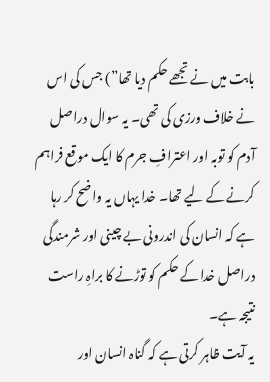بابت میں نے تجھے حکم دیا تھا”) جس کی اس نے خلاف ورزی کی تھی۔ یہ سوال دراصل آدم کو توبہ اور اعترافِ جرم کا ایک موقع فراہم کرنے کے لیے تھا۔ خدا یہاں یہ واضح کر رہا ہے کہ انسان کی اندرونی بے چینی اور شرمندگی دراصل خدا کے حکم کو توڑنے کا براہِ راست نتیجہ ہے۔
یہ آیت ظاہر کرتی ہے کہ گناہ انسان اور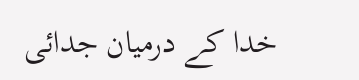خدا کے درمیان جدائی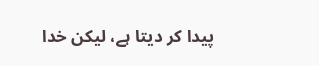پیدا کر دیتا ہے، لیکن خدا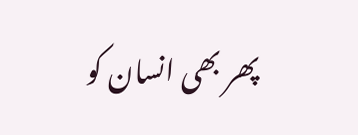پھر بھی انسان کو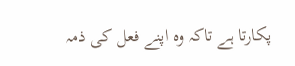پکارتا ہے تاکہ وہ اپنے فعل کی ذمہ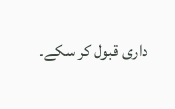داری قبول کر سکے۔